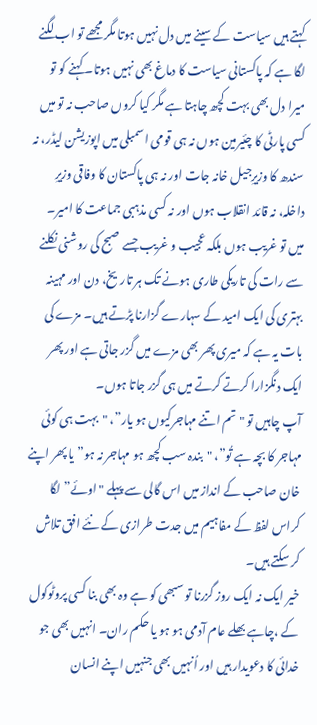کہتے ہیں سیاست کے سینے میں دل نہیں ہوتا مگر مجھے تو اب لگنے لگا ہے کہ پاکستانی سیاست کا دماغ بھی نہیں ہوتا۔ کہنے کو تو میرا دل بھی بہت کچھ چاہتا ہے مگر کیا کروں صاحب نہ تو میں کسی پارٹی کا چئیرمین ہوں نہ ہی قومی اسمبلی میں اپوزیشن لیڈر، نہ سندھ کا وزیرِجیل خانہ جات اور نہ ہی پاکستان کا وفاقی وزیرِ داخلہ، نہ قائد انقلاب ہوں اور نہ کسی مذہبی جماعت کا امیر۔ میں تو غریب ہوں بلکہ عجیب و غریب جسے صبح کی روشنی نکلنے سے رات کی تاریکی طاری ہونے تک ہر تاریخ، دن اور مہینہ بہتری کی ایک امید کے سہارے گزارنا پڑتے ہیں۔ مزے کی بات یہ ہے کہ میری پھر بھی مزے میں گزر جاتی ہے اور پھر ایک دنگزارا کرتے کرتے میں ہی گزر جاتا ہوں۔
آپ چاہیں تو "تم اتنے مہاجرکیوں ہو یار”، "بہت ہی کوئی مہاجر کا بچہ ہے تُو”، "بندہ سب کچھ ہو مہاجر نہ ہو” یا پھر اپنے خان صاحب کے انداز میں اس گالی سے پہلے "اوئے” لگا کراس لفظ کے مفاہیم میں جدت طرازی کے نئے افق تلاش کر سکتے ہیں۔
خیر ایک نہ ایک روز گزرنا تو سبھی کو ہے وہ بھی بنا کسی پروٹوکول کے ،چاہے بھلے عام آدمی ہو ہو یا حکم ران۔ انہیں بھی جو خدائی کا دعویدار ہیں اور اُنہیں بھی جنہیں اپنے انسان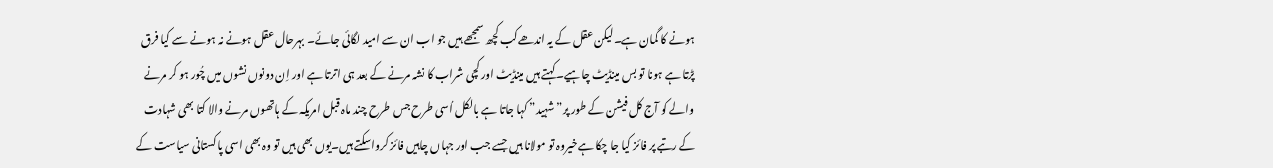ہونے کا گمان ہے۔لیکن عقل کے یہ اندھےکب کچھ سمجھے ہیں جو اب ان سے امید لگائی جائے۔ بہرحال عقل ہونے نہ ہونے سے کیا فرق پڑتا ہے ہونا تو بس مینڈیٹ چاہیے۔کہتے ہیں مینڈیٹ اور کچی شراب کا نشہ مرنے کے بعد ہی اترتا ہے اور اِن دونوں نشوں میں چُور ہو کر مرنے والے کو آج کل فیشن کے طور پر”شہید” کہا جاتا ہے بالکل اُسی طرح جس طرح چند ماہ قبل امریکہ کے ہاتھوں مرنے والا کتا بھی شہادت کے رتبے پر فائز کیا جا چکا ہےخیروہ تو مولانا ہیں جسے جب اور جہاں چاہیں فائز کرواسکتے ہیں۔یوں بھی ہیں تو وہ بھی اسی پاکستانی سیاست کے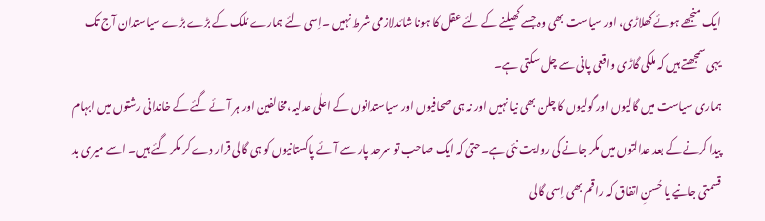ایک منجھے ہوئے کھلاڑی، اور سیاست بھی وہ جسے کھیلنے کے لئے عقل کا ہونا شائدلازمی شرط نہیں ۔اِسی لئے ہمارے مُلک کے بڑے بڑے سیاستدان آج تک یہی سمجھتے ہیں کہ ملکی گاڑی واقعی پانی سے چل سکتی ہے۔
ہماری سیاست میں گالیوں اور گولیوں کا چلن بھی نیا نہیں اور نہ ہی صحافیوں اور سیاستدانوں کے اعلٰی عدلیہ،مخالفین اور ہر آئے گئے کے خاندانی رشتوں میں ابہام پیدا کرنے کے بعد عدالتوں میں مکر جانے کی روایت نئی ہے۔حتیٰ کہ ایک صاحب تو سرحد پار سے آئے پاکستانیوں کو ہی گالی قرار دے کر مکر گئے ہیں۔ اسے میری بد قسمتی جانیے یا حُسنِ اتفاق کہ راقم بھی اِسی گالی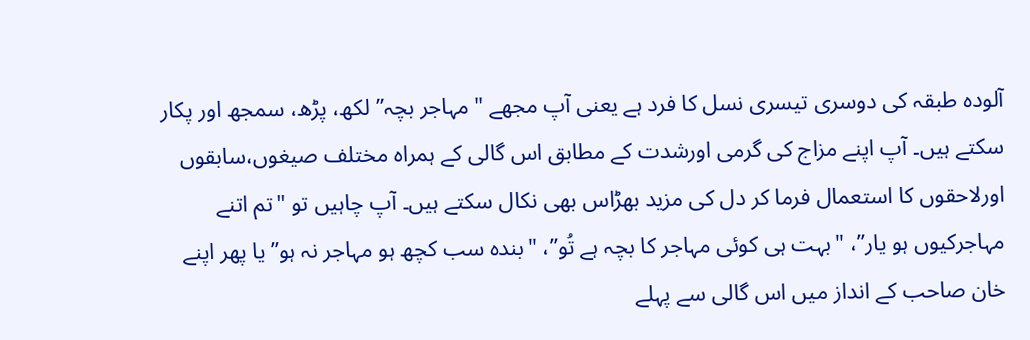آلودہ طبقہ کی دوسری تیسری نسل کا فرد ہے یعنی آپ مجھے "مہاجر بچہ” لکھ، پڑھ، سمجھ اور پکار سکتے ہیں۔ آپ اپنے مزاج کی گرمی اورشدت کے مطابق اس گالی کے ہمراہ مختلف صیغوں،سابقوں اورلاحقوں کا استعمال فرما کر دل کی مزید بھڑاس بھی نکال سکتے ہیں۔ آپ چاہیں تو "تم اتنے مہاجرکیوں ہو یار”، "بہت ہی کوئی مہاجر کا بچہ ہے تُو”، "بندہ سب کچھ ہو مہاجر نہ ہو” یا پھر اپنے خان صاحب کے انداز میں اس گالی سے پہلے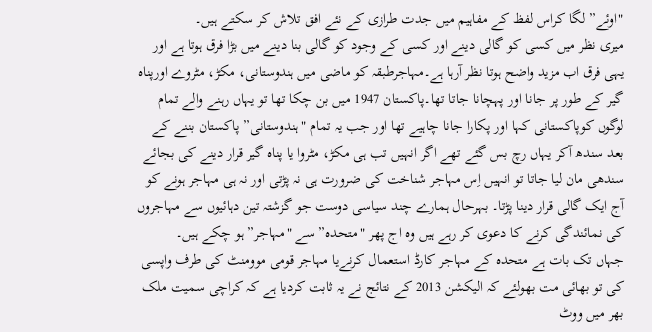"اوئے” لگا کراس لفظ کے مفاہیم میں جدت طرازی کے نئے افق تلاش کر سکتے ہیں۔
میری نظر میں کسی کو گالی دینے اور کسی کے وجود کو گالی بنا دینے میں بڑا فرق ہوتا ہے اور یہی فرق اب مزید واضح ہوتا نظر آرہا ہے۔مہاجرطبقہ کو ماضی میں ہندوستانی، مکڑ، مٹروے اورپناہ گیر کے طور پر جانا اور پہچانا جاتا تھا۔پاکستان 1947 میں بن چکا تھا تو یہاں رہنے والے تمام لوگوں کوپاکستانی کہا اور پکارا جانا چاہیے تھا اور جب یہ تمام "ہندوستانی” پاکستان بننے کے بعد سندھ آکر یہاں رچ بس گئے تھے اگر انہیں تب ہی مکڑ، مٹروا یا پناہ گیر قرار دینے کی بجائے سندھی مان لیا جاتا تو انہیں اِس مہاجر شناخت کی ضرورت ہی نہ پڑتی اور نہ ہی مہاجر ہونے کو آج ایک گالی قرار دینا پڑتا۔ بہرحال ہمارے چند سیاسی دوست جو گزشتہ تین دہائیوں سے مہاجروں کی نمائندگی کرنے کا دعوی کر رہے ہیں وہ اج پھر "متحدہ” سے "مہاجر” ہو چکے ہیں۔
جہاں تک بات ہے متحدہ کے مہاجر کارڈ استعمال کرنےیا مہاجر قومی موومنٹ کی طرف واپسی کی تو بھائی مت بھولئے کہ الیکشن 2013 کے نتائج نے یہ ثابت کردیا ہے کہ کراچی سمیت ملک بھر میں ووٹ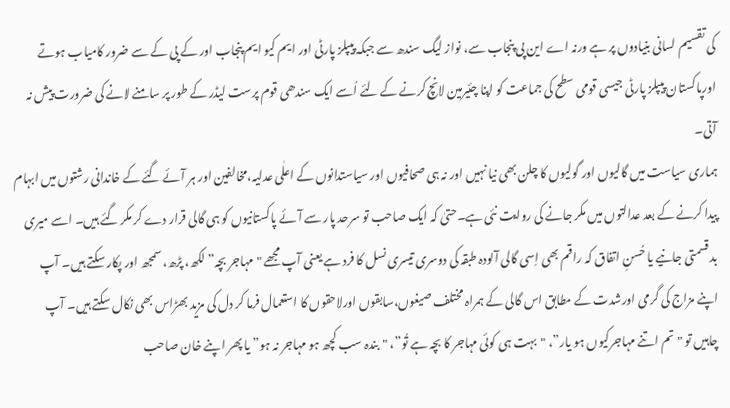کی تقسیم لسانی بنیادوں پر ہے ورنہ اے این پی پنجاب سے، نواز لیگ سندھ سے جبکہ پیپلز پارٹی اور ایم کیو ایم پنجاب اور کے پی کے سے ضرور کامیاب ہوتے اورپاکستان پیپلز پارٹی جیسی قومی سطح کی جماعت کو اپنا چئیرمین لانچ کرنے کے لئے اُسے ایک سندھی قوم پرست لیڈر کے طور پر سامنے لانے کی ضرورت پیش نہ آتی۔
ہماری سیاست میں گالیوں اور گولیوں کا چلن بھی نیا نہیں اور نہ ہی صحافیوں اور سیاستدانوں کے اعلٰی عدلیہ،مخالفین اور ہر آئے گئے کے خاندانی رشتوں میں ابہام پیدا کرنے کے بعد عدالتوں میں مکر جانے کی روایت نئی ہے۔حتیٰ کہ ایک صاحب تو سرحد پار سے آئے پاکستانیوں کو ہی گالی قرار دے کر مکر گئے ہیں۔ اسے میری بد قسمتی جانیے یا حُسنِ اتفاق کہ راقم بھی اِسی گالی آلودہ طبقہ کی دوسری تیسری نسل کا فرد ہے یعنی آپ مجھے "مہاجر بچہ” لکھ، پڑھ، سمجھ اور پکار سکتے ہیں۔ آپ اپنے مزاج کی گرمی اورشدت کے مطابق اس گالی کے ہمراہ مختلف صیغوں،سابقوں اورلاحقوں کا استعمال فرما کر دل کی مزید بھڑاس بھی نکال سکتے ہیں۔ آپ چاہیں تو "تم اتنے مہاجرکیوں ہو یار”، "بہت ہی کوئی مہاجر کا بچہ ہے تُو”، "بندہ سب کچھ ہو مہاجر نہ ہو” یا پھر اپنے خان صاحب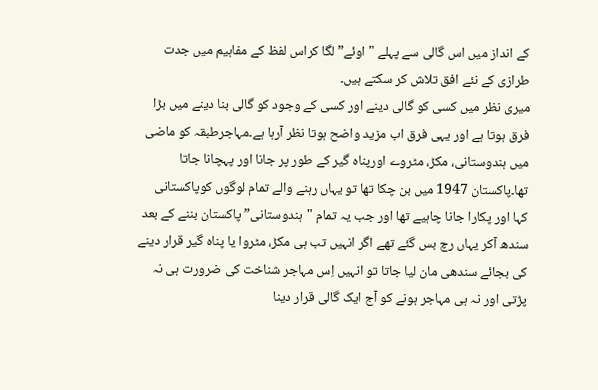کے انداز میں اس گالی سے پہلے "اوئے” لگا کراس لفظ کے مفاہیم میں جدت طرازی کے نئے افق تلاش کر سکتے ہیں۔
میری نظر میں کسی کو گالی دینے اور کسی کے وجود کو گالی بنا دینے میں بڑا فرق ہوتا ہے اور یہی فرق اب مزید واضح ہوتا نظر آرہا ہے۔مہاجرطبقہ کو ماضی میں ہندوستانی، مکڑ، مٹروے اورپناہ گیر کے طور پر جانا اور پہچانا جاتا تھا۔پاکستان 1947 میں بن چکا تھا تو یہاں رہنے والے تمام لوگوں کوپاکستانی کہا اور پکارا جانا چاہیے تھا اور جب یہ تمام "ہندوستانی” پاکستان بننے کے بعد سندھ آکر یہاں رچ بس گئے تھے اگر انہیں تب ہی مکڑ، مٹروا یا پناہ گیر قرار دینے کی بجائے سندھی مان لیا جاتا تو انہیں اِس مہاجر شناخت کی ضرورت ہی نہ پڑتی اور نہ ہی مہاجر ہونے کو آج ایک گالی قرار دینا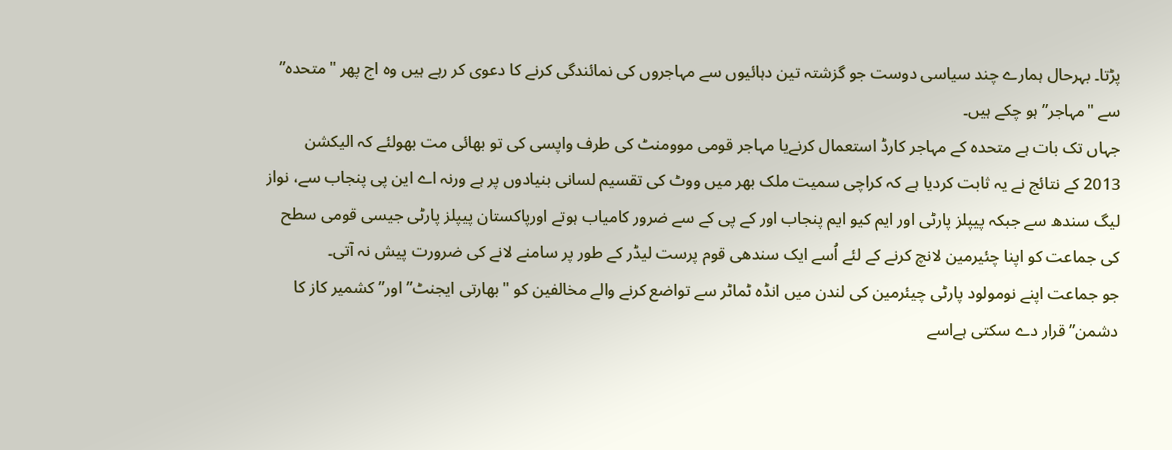پڑتا۔ بہرحال ہمارے چند سیاسی دوست جو گزشتہ تین دہائیوں سے مہاجروں کی نمائندگی کرنے کا دعوی کر رہے ہیں وہ اج پھر "متحدہ” سے "مہاجر” ہو چکے ہیں۔
جہاں تک بات ہے متحدہ کے مہاجر کارڈ استعمال کرنےیا مہاجر قومی موومنٹ کی طرف واپسی کی تو بھائی مت بھولئے کہ الیکشن 2013 کے نتائج نے یہ ثابت کردیا ہے کہ کراچی سمیت ملک بھر میں ووٹ کی تقسیم لسانی بنیادوں پر ہے ورنہ اے این پی پنجاب سے، نواز لیگ سندھ سے جبکہ پیپلز پارٹی اور ایم کیو ایم پنجاب اور کے پی کے سے ضرور کامیاب ہوتے اورپاکستان پیپلز پارٹی جیسی قومی سطح کی جماعت کو اپنا چئیرمین لانچ کرنے کے لئے اُسے ایک سندھی قوم پرست لیڈر کے طور پر سامنے لانے کی ضرورت پیش نہ آتی۔
جو جماعت اپنے نومولود پارٹی چیئرمین کی لندن میں انڈہ ٹماٹر سے تواضع کرنے والے مخالفین کو "بھارتی ایجنٹ” اور” کشمیر کاز کا دشمن” قرار دے سکتی ہےاسے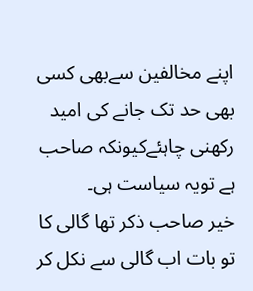اپنے مخالفین سےبھی کسی بھی حد تک جانے کی امید رکھنی چاہئےکیونکہ صاحب ہے تویہ سیاست ہی۔
خیر صاحب ذکر تھا گالی کا تو بات اب گالی سے نکل کر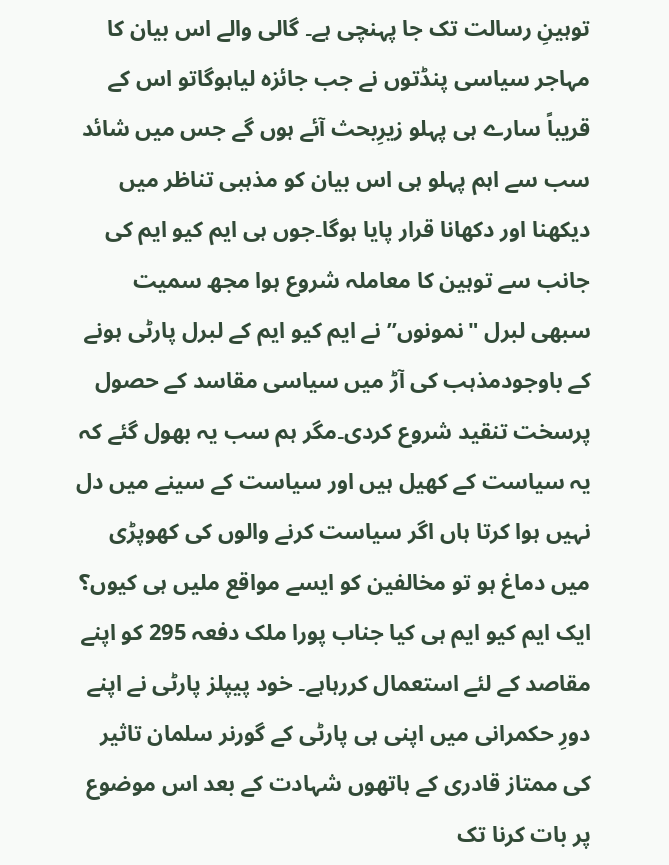توہینِ رسالت تک جا پہنچی ہے۔ گالی والے اس بیان کا مہاجر سیاسی پنڈتوں نے جب جائزہ لیاہوگاتو اس کے قریباً سارے ہی پہلو زیرِبحث آئے ہوں گے جس میں شائد سب سے اہم پہلو ہی اس بیان کو مذہبی تناظر میں دیکھنا اور دکھانا قرار پایا ہوگا۔جوں ہی ایم کیو ایم کی جانب سے توہین کا معاملہ شروع ہوا مجھ سمیت سبھی لبرل "نمونوں” نے ایم کیو ایم کے لبرل پارٹی ہونے کے باوجودمذہب کی آڑ میں سیاسی مقاسد کے حصول پرسخت تنقید شروع کردی۔مگر ہم سب یہ بھول گئے کہ یہ سیاست کے کھیل ہیں اور سیاست کے سینے میں دل نہیں ہوا کرتا ہاں اگر سیاست کرنے والوں کی کھوپڑی میں دماغ ہو تو مخالفین کو ایسے مواقع ملیں ہی کیوں؟ ایک ایم کیو ایم ہی کیا جناب پورا ملک دفعہ 295 کو اپنے مقاصد کے لئے استعمال کررہاہے۔ خود پیپلز پارٹی نے اپنے دورِ حکمرانی میں اپنی ہی پارٹی کے گورنر سلمان تاثیر کی ممتاز قادری کے ہاتھوں شہادت کے بعد اس موضوع پر بات کرنا تک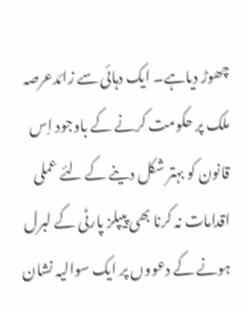چھوڑ دیاہے۔ ایک دہائی سے زائدعرصہ ملک پر حکومت کرنے کے باوجود اِس قانون کو بہتر شکل دینے کے لئے عملی اقدامات نہ کرنا بھی پیپلز پارٹی کے لبرل ہونے کے دعووں پر ایک سوالیہ نشان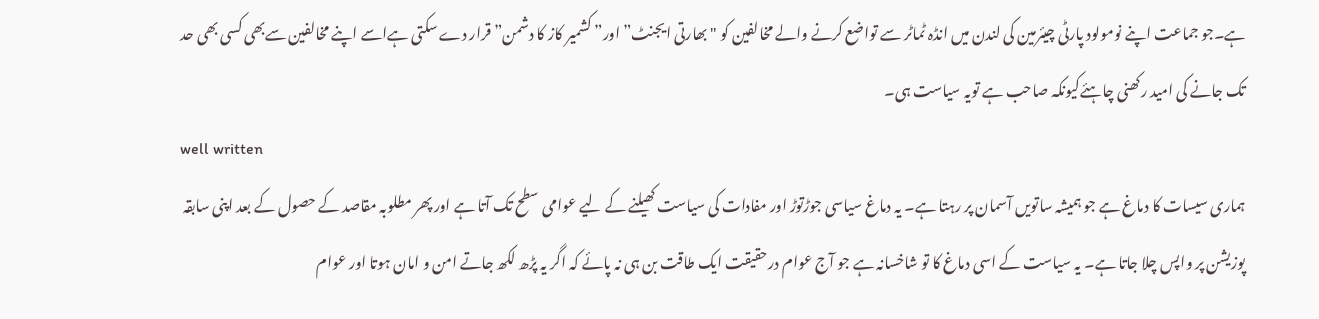ہے۔جو جماعت اپنے نومولود پارٹی چیئرمین کی لندن میں انڈہ ٹماٹر سے تواضع کرنے والے مخالفین کو "بھارتی ایجنٹ” اور” کشمیر کاز کا دشمن” قرار دے سکتی ہےاسے اپنے مخالفین سےبھی کسی بھی حد تک جانے کی امید رکھنی چاہئےکیونکہ صاحب ہے تویہ سیاست ہی۔
well written
ہماری سیسات کا دماغ ہے جو ہمیشہ ساتویں آسمان پر رہتا ہے۔ یہ دماغ سیاسی جوڑتوڑ اور مفادات کی سیاست کھیلنے کے لیے عوامی سطح تک آتا ہے اور پھر مطلوبہ مقاصد کے حصول کے بعد اپنی سابقہ پوزیشن پر واپس چلا جاتا ہے۔ یہ سیاست کے اسی دماغ کا تو شاخسانہ ہے جو آج عوام درحقیقت ایک طاقت بن ہی نہ پائے کہ اگر یہ پڑھ لکھ جاتے امن و امان ہوتا اور عوام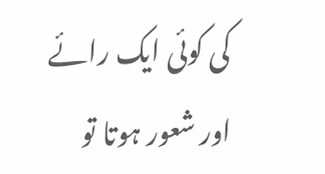کی کوئی ایک رائے اور شعور ہوتا تو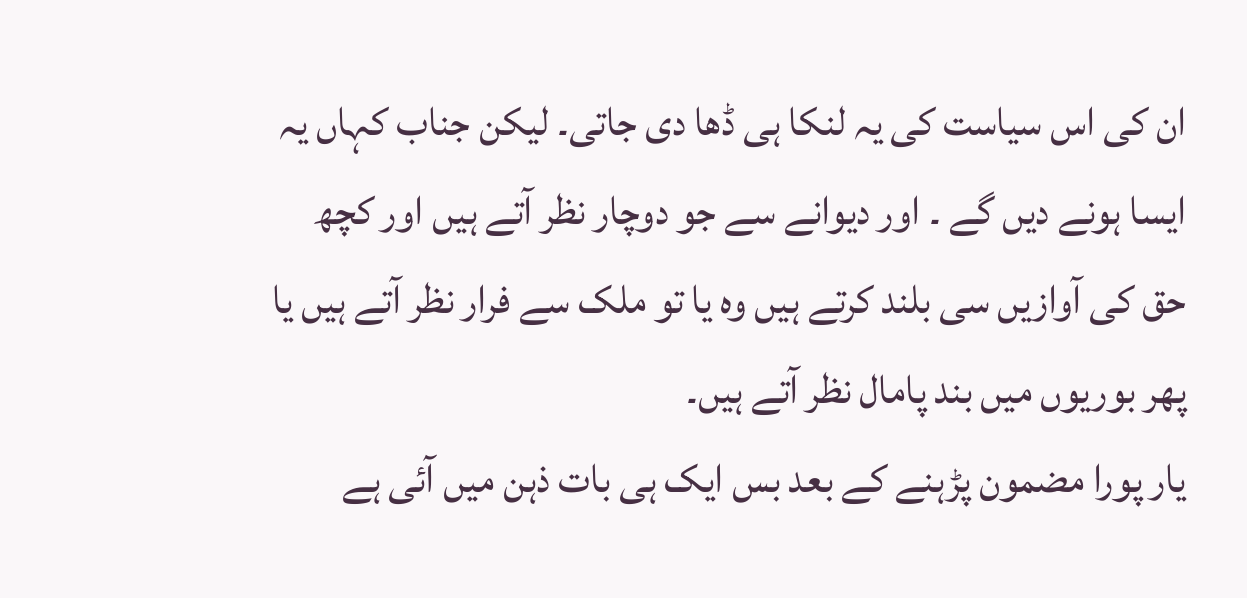ان کی اس سیاست کی یہ لنکا ہی ڈھا دی جاتی۔ لیکن جناب کہاں یہ ایسا ہونے دیں گے ۔ اور دیوانے سے جو دوچار نظر آتے ہیں اور کچھ حق کی آوازیں سی بلند کرتے ہیں وہ یا تو ملک سے فرار نظر آتے ہیں یا پھر بوریوں میں بند پامال نظر آتے ہیں۔
یار پورا مضمون پڑہنے کے بعد بس ایک ہی بات ذہن میں آئی ہے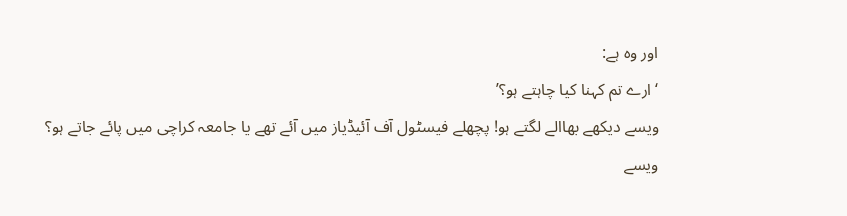اور وہ ہے:
‘ارے تم کہنا کیا چاہتے ہو؟’
ویسے دیکھے بھاالے لگتے ہو! پچھلے فیسٹول آف آئیڈیاز میں آئے تھے یا جامعہ کراچی میں پائے جاتے ہو؟
ویسے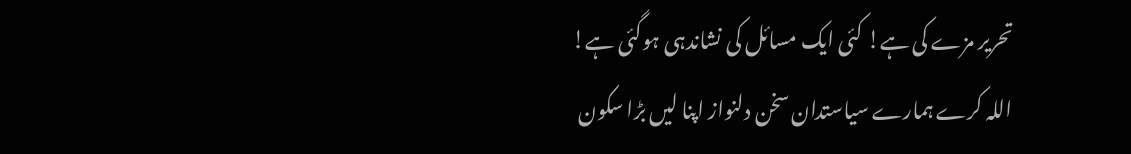تحریر مزے کی ہے! کئی ایک مسائل کی نشاندہی ہوگئی ہے!
اللہ کرے ہمارے سیاستدان سخن دلنواز اپنا لیں بڑا سکون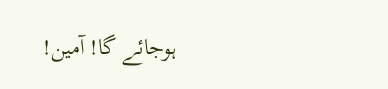ہوجائے گا! آمین!